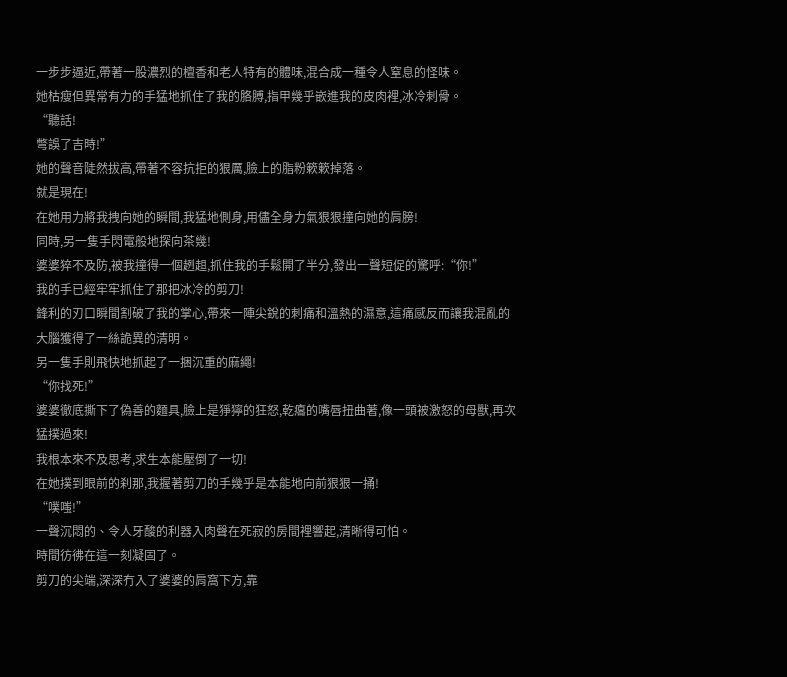一步步逼近,帶著一股濃烈的檀香和老人特有的體味,混合成一種令人窒息的怪味。
她枯瘦但異常有力的手猛地抓住了我的胳膊,指甲幾乎嵌進我的皮肉裡,冰冷刺骨。
“聽話!
彆誤了吉時!”
她的聲音陡然拔高,帶著不容抗拒的狠厲,臉上的脂粉簌簌掉落。
就是現在!
在她用力將我拽向她的瞬間,我猛地側身,用儘全身力氣狠狠撞向她的肩膀!
同時,另一隻手閃電般地探向茶幾!
婆婆猝不及防,被我撞得一個趔趄,抓住我的手鬆開了半分,發出一聲短促的驚呼:“你!”
我的手已經牢牢抓住了那把冰冷的剪刀!
鋒利的刃口瞬間割破了我的掌心,帶來一陣尖銳的刺痛和溫熱的濕意,這痛感反而讓我混亂的大腦獲得了一絲詭異的清明。
另一隻手則飛快地抓起了一捆沉重的麻繩!
“你找死!”
婆婆徹底撕下了偽善的麵具,臉上是猙獰的狂怒,乾癟的嘴唇扭曲著,像一頭被激怒的母獸,再次猛撲過來!
我根本來不及思考,求生本能壓倒了一切!
在她撲到眼前的刹那,我握著剪刀的手幾乎是本能地向前狠狠一捅!
“噗嗤!”
一聲沉悶的、令人牙酸的利器入肉聲在死寂的房間裡響起,清晰得可怕。
時間彷彿在這一刻凝固了。
剪刀的尖端,深深冇入了婆婆的肩窩下方,靠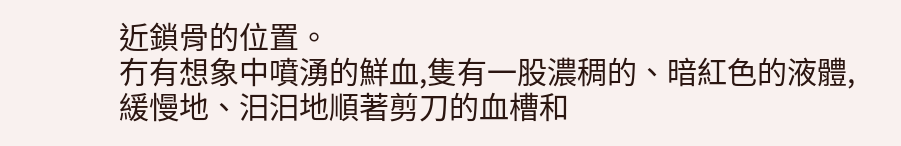近鎖骨的位置。
冇有想象中噴湧的鮮血,隻有一股濃稠的、暗紅色的液體,緩慢地、汩汩地順著剪刀的血槽和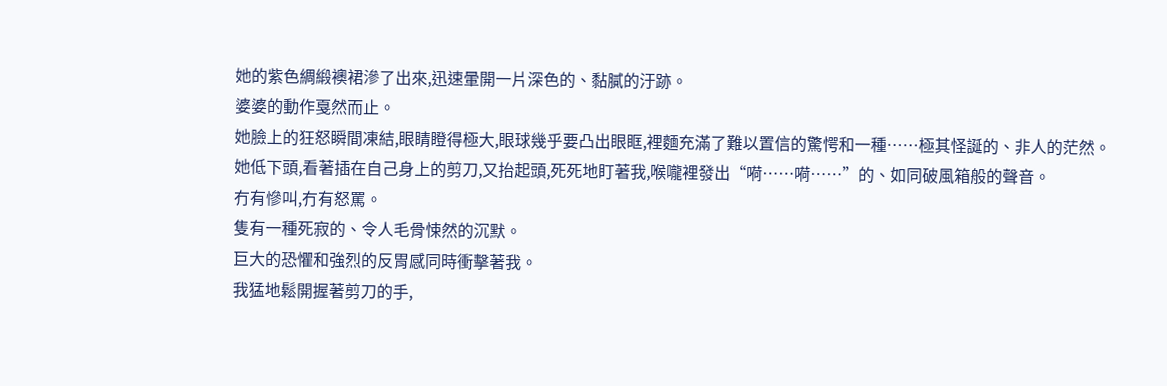她的紫色綢緞襖裙滲了出來,迅速暈開一片深色的、黏膩的汙跡。
婆婆的動作戛然而止。
她臉上的狂怒瞬間凍結,眼睛瞪得極大,眼球幾乎要凸出眼眶,裡麵充滿了難以置信的驚愕和一種……極其怪誕的、非人的茫然。
她低下頭,看著插在自己身上的剪刀,又抬起頭,死死地盯著我,喉嚨裡發出“嗬……嗬……”的、如同破風箱般的聲音。
冇有慘叫,冇有怒罵。
隻有一種死寂的、令人毛骨悚然的沉默。
巨大的恐懼和強烈的反胃感同時衝擊著我。
我猛地鬆開握著剪刀的手,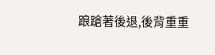踉蹌著後退,後背重重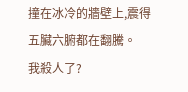撞在冰冷的牆壁上,震得五臟六腑都在翻騰。
我殺人了?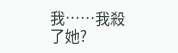我……我殺了她?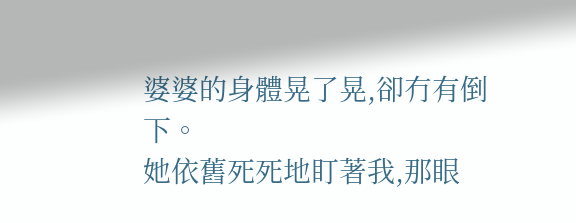婆婆的身體晃了晃,卻冇有倒下。
她依舊死死地盯著我,那眼